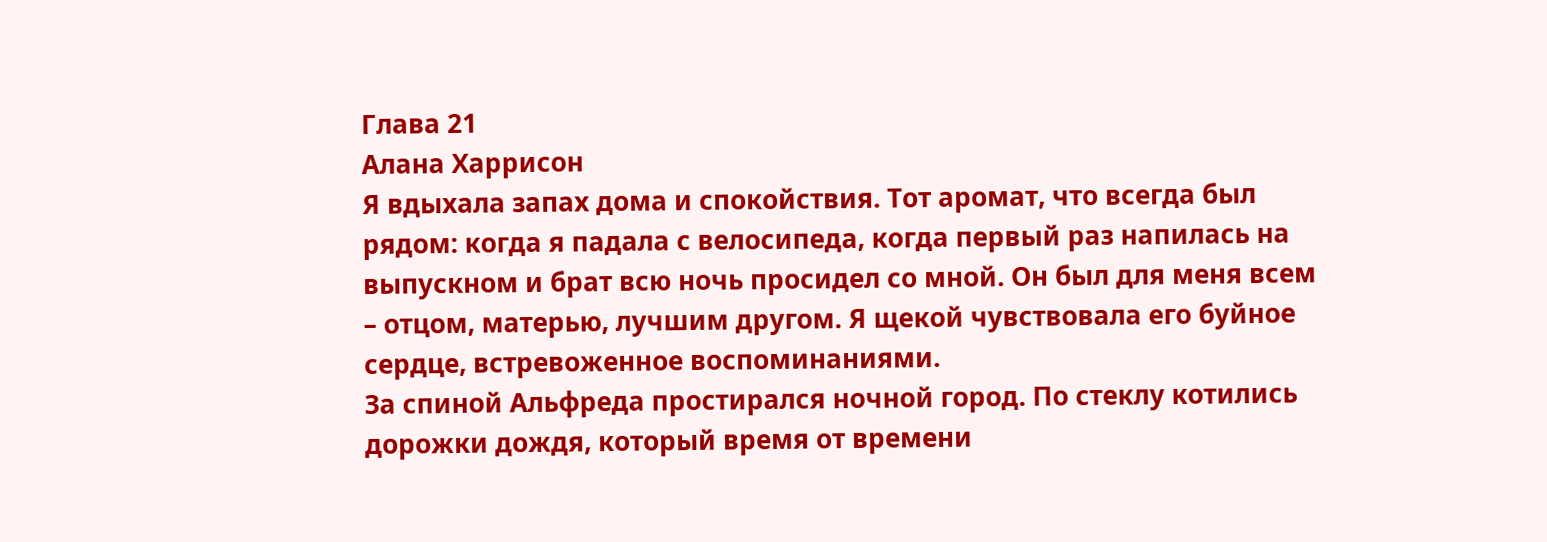Глава 21
Алана Харрисон
Я вдыхала запах дома и спокойствия. Тот аромат, что всегда был рядом: когда я падала с велосипеда, когда первый раз напилась на выпускном и брат всю ночь просидел со мной. Он был для меня всем – отцом, матерью, лучшим другом. Я щекой чувствовала его буйное сердце, встревоженное воспоминаниями.
За спиной Альфреда простирался ночной город. По стеклу котились дорожки дождя, который время от времени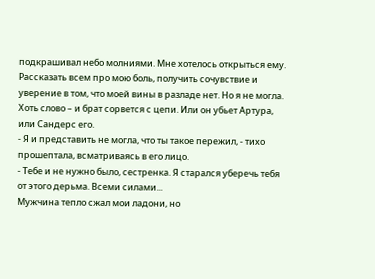подкрашивал небо молниями. Мне хотелось открыться ему. Рассказать всем про мою боль, получить сочувствие и уверение в том, что моей вины в разладе нет. Но я не могла. Хоть слово – и брат сорвется с цепи. Или он убьет Артура, или Сандерс его.
- Я и представить не могла, что ты такое пережил, - тихо прошептала, всматриваясь в его лицо.
- Тебе и не нужно было, сестренка. Я старался уберечь тебя от этого дерьма. Всеми силами...
Мужчина тепло сжал мои ладони, но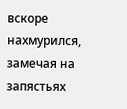вскоре нахмурился, замечая на запястьях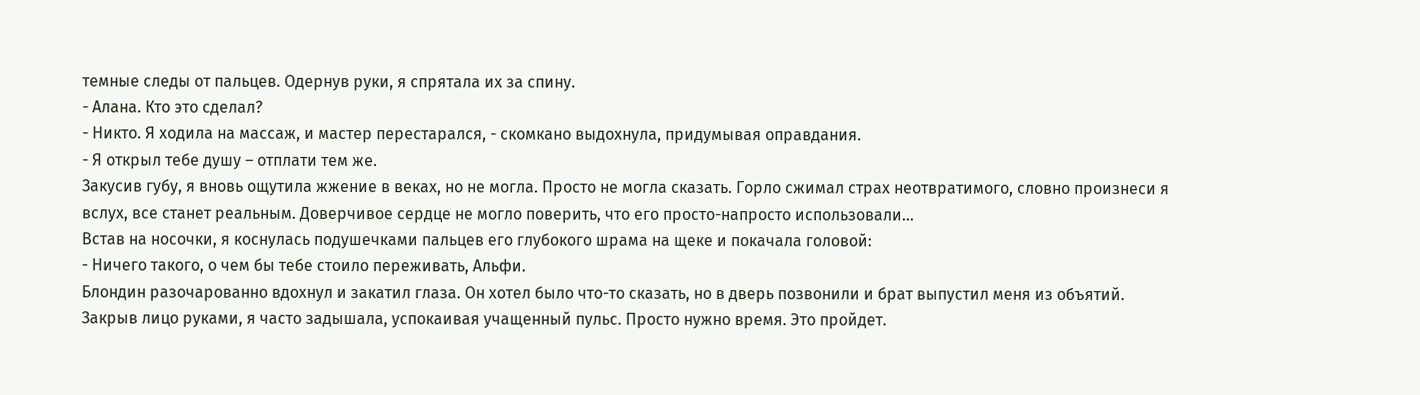темные следы от пальцев. Одернув руки, я спрятала их за спину.
- Алана. Кто это сделал?
- Никто. Я ходила на массаж, и мастер перестарался, - скомкано выдохнула, придумывая оправдания.
- Я открыл тебе душу – отплати тем же.
Закусив губу, я вновь ощутила жжение в веках, но не могла. Просто не могла сказать. Горло сжимал страх неотвратимого, словно произнеси я вслух, все станет реальным. Доверчивое сердце не могло поверить, что его просто-напросто использовали...
Встав на носочки, я коснулась подушечками пальцев его глубокого шрама на щеке и покачала головой:
- Ничего такого, о чем бы тебе стоило переживать, Альфи.
Блондин разочарованно вдохнул и закатил глаза. Он хотел было что-то сказать, но в дверь позвонили и брат выпустил меня из объятий.
Закрыв лицо руками, я часто задышала, успокаивая учащенный пульс. Просто нужно время. Это пройдет.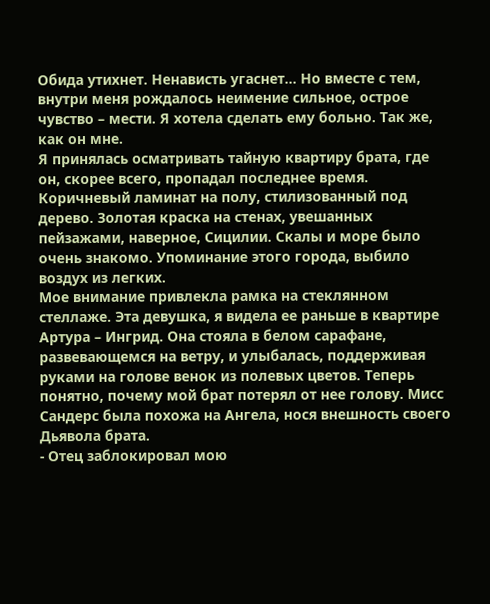Обида утихнет. Ненависть угаснет... Но вместе с тем, внутри меня рождалось неимение сильное, острое чувство – мести. Я хотела сделать ему больно. Так же, как он мне.
Я принялась осматривать тайную квартиру брата, где он, скорее всего, пропадал последнее время. Коричневый ламинат на полу, стилизованный под дерево. Золотая краска на стенах, увешанных пейзажами, наверное, Сицилии. Скалы и море было очень знакомо. Упоминание этого города, выбило воздух из легких.
Мое внимание привлекла рамка на стеклянном стеллаже. Эта девушка, я видела ее раньше в квартире Артура – Ингрид. Она стояла в белом сарафане, развевающемся на ветру, и улыбалась, поддерживая руками на голове венок из полевых цветов. Теперь понятно, почему мой брат потерял от нее голову. Мисс Сандерс была похожа на Ангела, нося внешность своего Дьявола брата.
- Отец заблокировал мою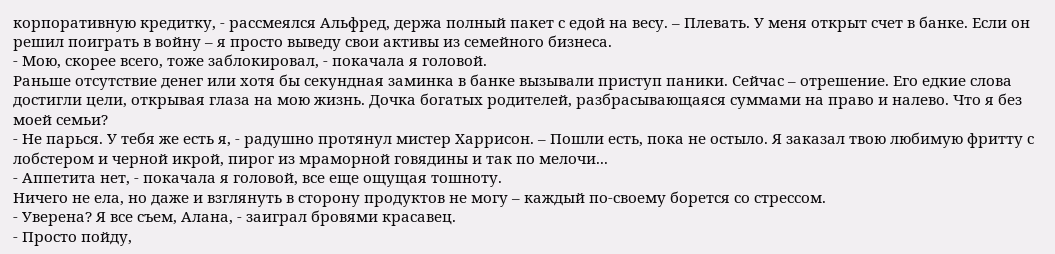корпоративную кредитку, - рассмеялся Альфред, держа полный пакет с едой на весу. – Плевать. У меня открыт счет в банке. Если он решил поиграть в войну – я просто выведу свои активы из семейного бизнеса.
- Мою, скорее всего, тоже заблокировал, - покачала я головой.
Раньше отсутствие денег или хотя бы секундная заминка в банке вызывали приступ паники. Сейчас – отрешение. Его едкие слова достигли цели, открывая глаза на мою жизнь. Дочка богатых родителей, разбрасывающаяся суммами на право и налево. Что я без моей семьи?
- Не парься. У тебя же есть я, - радушно протянул мистер Харрисон. – Пошли есть, пока не остыло. Я заказал твою любимую фритту с лобстером и черной икрой, пирог из мраморной говядины и так по мелочи...
- Аппетита нет, - покачала я головой, все еще ощущая тошноту.
Ничего не ела, но даже и взглянуть в сторону продуктов не могу – каждый по-своему борется со стрессом.
- Уверена? Я все съем, Алана, - заиграл бровями красавец.
- Просто пойду,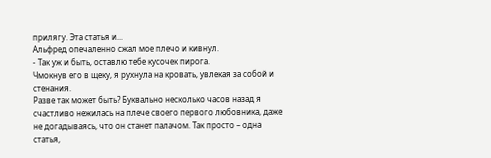прилягу. Эта статья и...
Альфред опечаленно сжал мое плечо и кивнул.
- Так уж и быть, оставлю тебе кусочек пирога.
Чмокнув его в щеку, я рухнула на кровать, увлекая за собой и стенания.
Разве так может быть? Буквально несколько часов назад я счастливо нежилась на плече своего первого любовника, даже не догадываясь, что он станет палачом. Так просто – одна статья,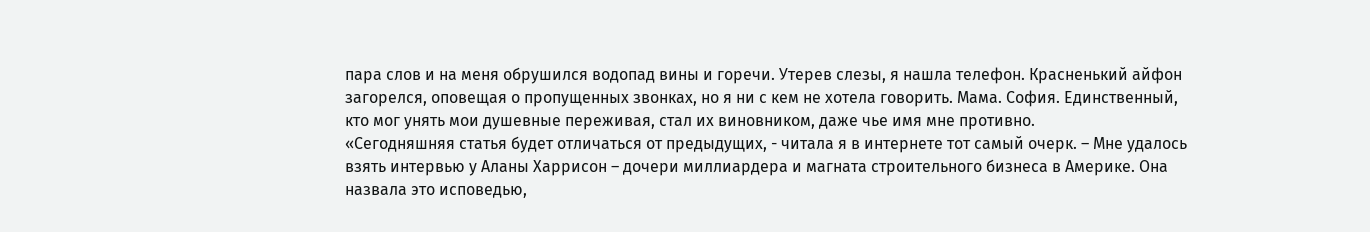пара слов и на меня обрушился водопад вины и горечи. Утерев слезы, я нашла телефон. Красненький айфон загорелся, оповещая о пропущенных звонках, но я ни с кем не хотела говорить. Мама. София. Единственный, кто мог унять мои душевные переживая, стал их виновником, даже чье имя мне противно.
«Сегодняшняя статья будет отличаться от предыдущих, - читала я в интернете тот самый очерк. – Мне удалось взять интервью у Аланы Харрисон – дочери миллиардера и магната строительного бизнеса в Америке. Она назвала это исповедью,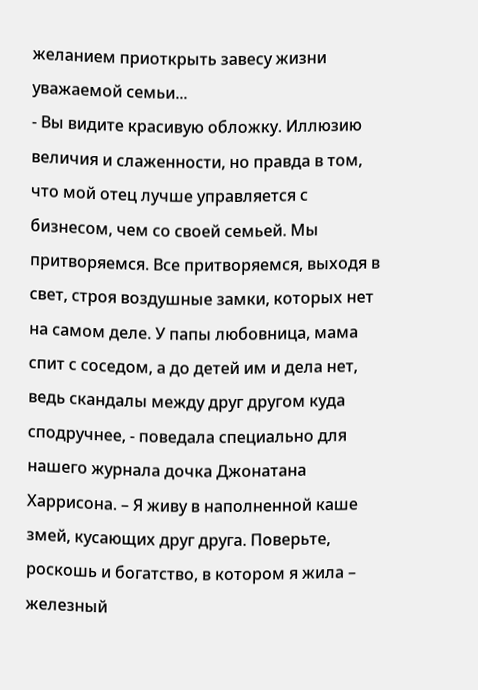желанием приоткрыть завесу жизни уважаемой семьи...
- Вы видите красивую обложку. Иллюзию величия и слаженности, но правда в том, что мой отец лучше управляется с бизнесом, чем со своей семьей. Мы притворяемся. Все притворяемся, выходя в свет, строя воздушные замки, которых нет на самом деле. У папы любовница, мама спит с соседом, а до детей им и дела нет, ведь скандалы между друг другом куда сподручнее, - поведала специально для нашего журнала дочка Джонатана Харрисона. – Я живу в наполненной каше змей, кусающих друг друга. Поверьте, роскошь и богатство, в котором я жила – железный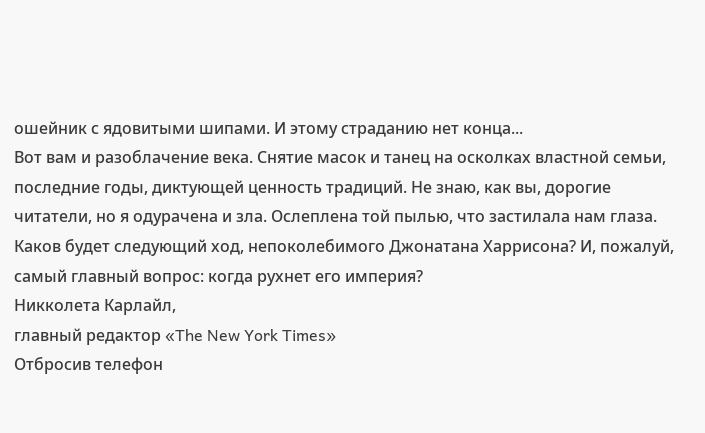ошейник с ядовитыми шипами. И этому страданию нет конца...
Вот вам и разоблачение века. Снятие масок и танец на осколках властной семьи, последние годы, диктующей ценность традиций. Не знаю, как вы, дорогие читатели, но я одурачена и зла. Ослеплена той пылью, что застилала нам глаза.
Каков будет следующий ход, непоколебимого Джонатана Харрисона? И, пожалуй, самый главный вопрос: когда рухнет его империя?
Никколета Карлайл,
главный редактор «The New York Times»
Отбросив телефон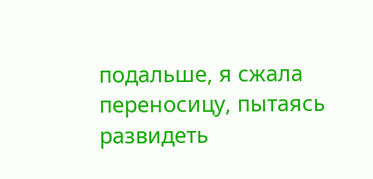подальше, я сжала переносицу, пытаясь развидеть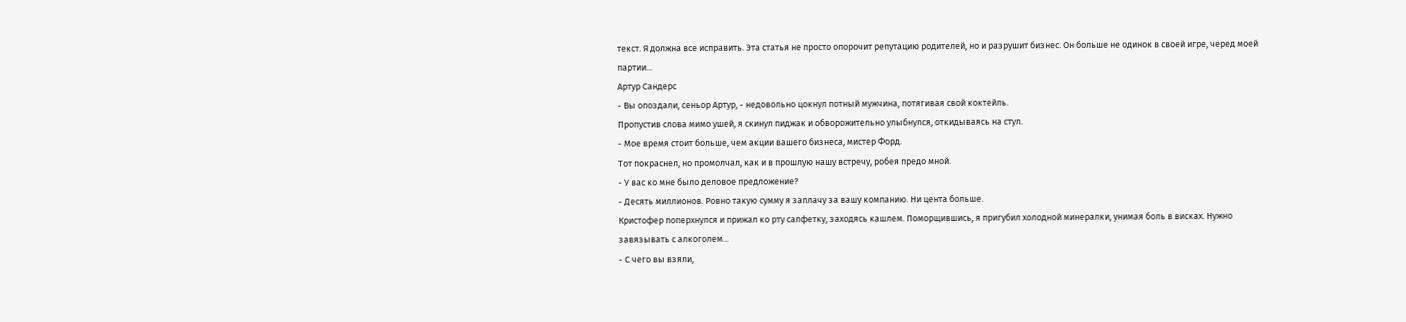текст. Я должна все исправить. Эта статья не просто опорочит репутацию родителей, но и разрушит бизнес. Он больше не одинок в своей игре, черед моей партии...
Артур Сандерс
- Вы опоздали, сеньор Артур, - недовольно цокнул потный мужчина, потягивая свой коктейль.
Пропустив слова мимо ушей, я скинул пиджак и обворожительно улыбнулся, откидываясь на стул.
- Мое время стоит больше, чем акции вашего бизнеса, мистер Форд.
Тот покраснел, но промолчал, как и в прошлую нашу встречу, робея предо мной.
- У вас ко мне было деловое предложение?
- Десять миллионов. Ровно такую сумму я заплачу за вашу компанию. Ни цента больше.
Кристофер поперхнулся и прижал ко рту салфетку, заходясь кашлем. Поморщившись, я пригубил холодной минералки, унимая боль в висках. Нужно завязывать с алкоголем...
- С чего вы взяли,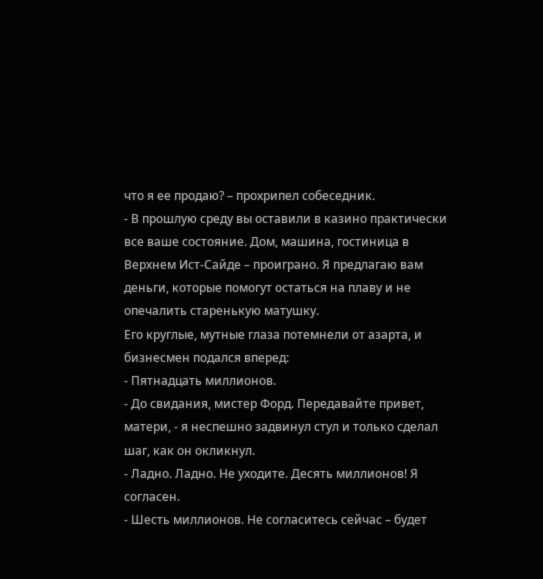что я ее продаю? – прохрипел собеседник.
- В прошлую среду вы оставили в казино практически все ваше состояние. Дом, машина, гостиница в Верхнем Ист-Сайде – проиграно. Я предлагаю вам деньги, которые помогут остаться на плаву и не опечалить старенькую матушку.
Его круглые, мутные глаза потемнели от азарта, и бизнесмен подался вперед:
- Пятнадцать миллионов.
- До свидания, мистер Форд. Передавайте привет, матери, - я неспешно задвинул стул и только сделал шаг, как он окликнул.
- Ладно. Ладно. Не уходите. Десять миллионов! Я согласен.
- Шесть миллионов. Не согласитесь сейчас – будет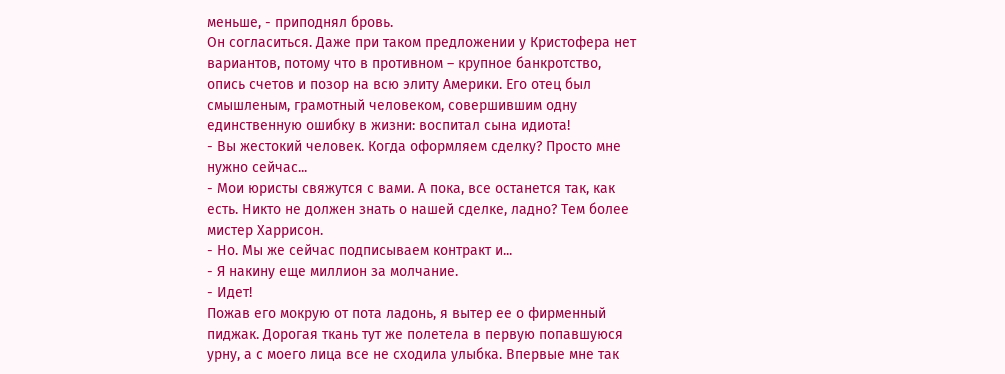меньше, - приподнял бровь.
Он согласиться. Даже при таком предложении у Кристофера нет вариантов, потому что в противном – крупное банкротство, опись счетов и позор на всю элиту Америки. Его отец был смышленым, грамотный человеком, совершившим одну единственную ошибку в жизни: воспитал сына идиота!
- Вы жестокий человек. Когда оформляем сделку? Просто мне нужно сейчас...
- Мои юристы свяжутся с вами. А пока, все останется так, как есть. Никто не должен знать о нашей сделке, ладно? Тем более мистер Харрисон.
- Но. Мы же сейчас подписываем контракт и...
- Я накину еще миллион за молчание.
- Идет!
Пожав его мокрую от пота ладонь, я вытер ее о фирменный пиджак. Дорогая ткань тут же полетела в первую попавшуюся урну, а с моего лица все не сходила улыбка. Впервые мне так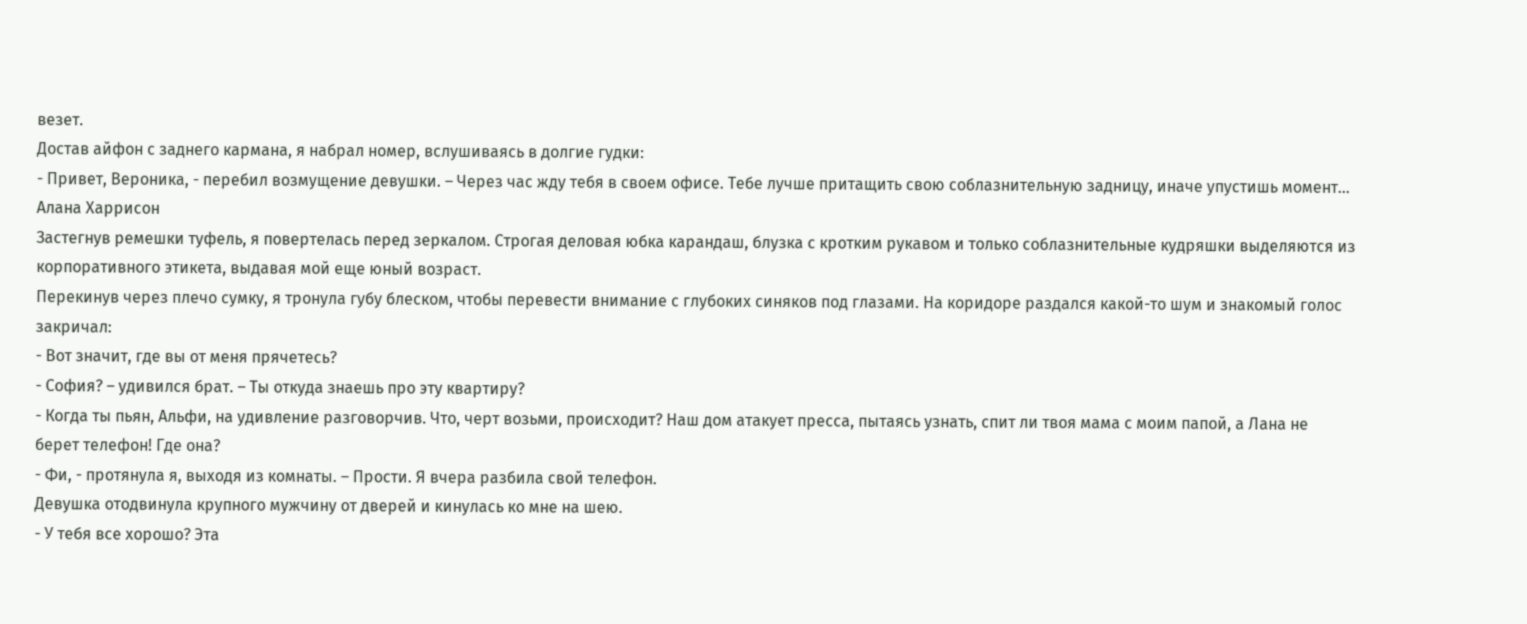везет.
Достав айфон с заднего кармана, я набрал номер, вслушиваясь в долгие гудки:
- Привет, Вероника, - перебил возмущение девушки. – Через час жду тебя в своем офисе. Тебе лучше притащить свою соблазнительную задницу, иначе упустишь момент...
Алана Харрисон
Застегнув ремешки туфель, я повертелась перед зеркалом. Строгая деловая юбка карандаш, блузка с кротким рукавом и только соблазнительные кудряшки выделяются из корпоративного этикета, выдавая мой еще юный возраст.
Перекинув через плечо сумку, я тронула губу блеском, чтобы перевести внимание с глубоких синяков под глазами. На коридоре раздался какой-то шум и знакомый голос закричал:
- Вот значит, где вы от меня прячетесь?
- София? – удивился брат. – Ты откуда знаешь про эту квартиру?
- Когда ты пьян, Альфи, на удивление разговорчив. Что, черт возьми, происходит? Наш дом атакует пресса, пытаясь узнать, спит ли твоя мама с моим папой, а Лана не берет телефон! Где она?
- Фи, - протянула я, выходя из комнаты. – Прости. Я вчера разбила свой телефон.
Девушка отодвинула крупного мужчину от дверей и кинулась ко мне на шею.
- У тебя все хорошо? Эта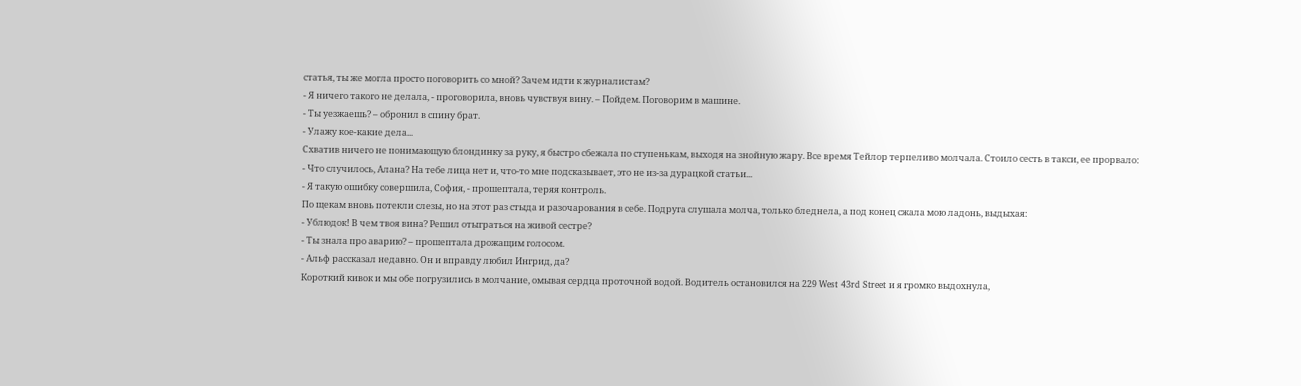статья, ты же могла просто поговорить со мной? Зачем идти к журналистам?
- Я ничего такого не делала, - проговорила, вновь чувствуя вину. – Пойдем. Поговорим в машине.
- Ты уезжаешь? – обронил в спину брат.
- Улажу кое-какие дела...
Схватив ничего не понимающую блондинку за руку, я быстро сбежала по ступенькам, выходя на знойную жару. Все время Тейлор терпеливо молчала. Стоило сесть в такси, ее прорвало:
- Что случилось, Алана? На тебе лица нет и, что-то мне подсказывает, это не из-за дурацкой статьи...
- Я такую ошибку совершила, София, - прошептала, теряя контроль.
По щекам вновь потекли слезы, но на этот раз стыда и разочарования в себе. Подруга слушала молча, только бледнела, а под конец сжала мою ладонь, выдыхая:
- Ублюдок! В чем твоя вина? Решил отыграться на живой сестре?
- Ты знала про аварию? – прошептала дрожащим голосом.
- Альф рассказал недавно. Он и вправду любил Ингрид, да?
Короткий кивок и мы обе погрузились в молчание, омывая сердца проточной водой. Водитель остановился на 229 West 43rd Street и я громко выдохнула,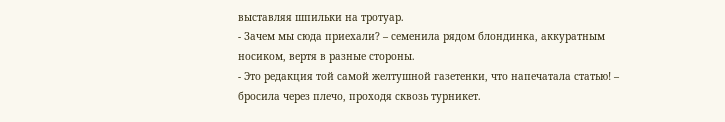выставляя шпильки на тротуар.
- Зачем мы сюда приехали? – семенила рядом блондинка, аккуратным носиком, вертя в разные стороны.
- Это редакция той самой желтушной газетенки, что напечатала статью! – бросила через плечо, проходя сквозь турникет.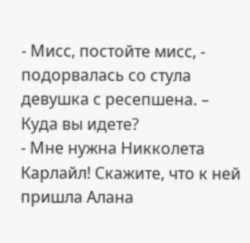- Мисс, постойте мисс, - подорвалась со стула девушка с ресепшена. – Куда вы идете?
- Мне нужна Никколета Карлайл! Скажите, что к ней пришла Алана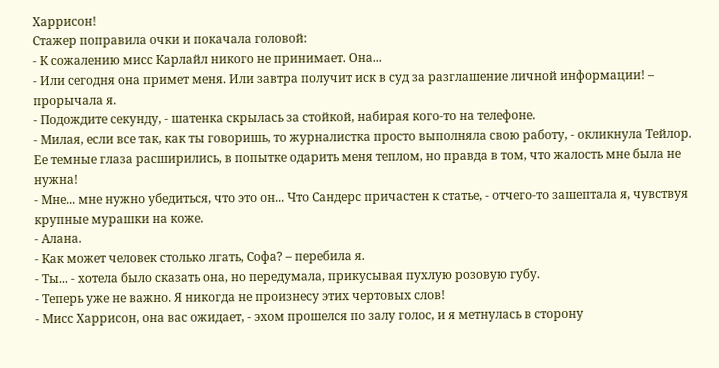Харрисон!
Стажер поправила очки и покачала головой:
- К сожалению мисс Карлайл никого не принимает. Она...
- Или сегодня она примет меня. Или завтра получит иск в суд за разглашение личной информации! – прорычала я.
- Подождите секунду, - шатенка скрылась за стойкой, набирая кого-то на телефоне.
- Милая, если все так, как ты говоришь, то журналистка просто выполняла свою работу, - окликнула Тейлор.
Ее темные глаза расширились, в попытке одарить меня теплом, но правда в том, что жалость мне была не нужна!
- Мне... мне нужно убедиться, что это он... Что Сандерс причастен к статье, - отчего-то зашептала я, чувствуя крупные мурашки на коже.
- Алана.
- Как может человек столько лгать, Софа? – перебила я.
- Ты... - хотела было сказать она, но передумала, прикусывая пухлую розовую губу.
- Теперь уже не важно. Я никогда не произнесу этих чертовых слов!
- Мисс Харрисон, она вас ожидает, - эхом прошелся по залу голос, и я метнулась в сторону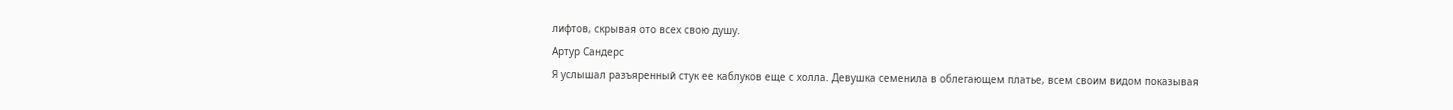лифтов, скрывая ото всех свою душу.
Артур Сандерс
Я услышал разъяренный стук ее каблуков еще с холла. Девушка семенила в облегающем платье, всем своим видом показывая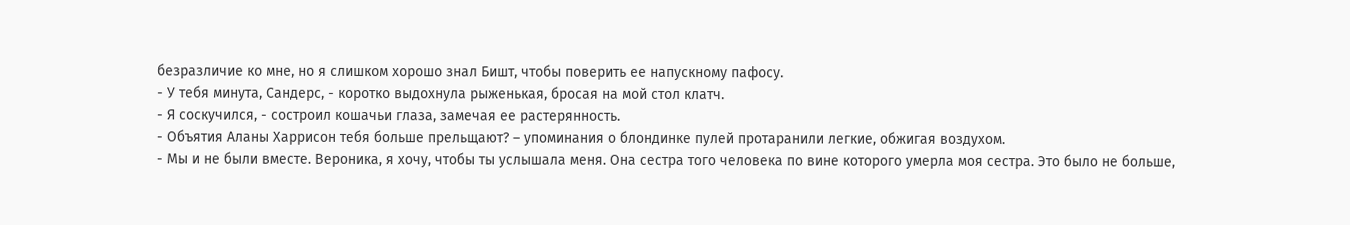безразличие ко мне, но я слишком хорошо знал Бишт, чтобы поверить ее напускному пафосу.
- У тебя минута, Сандерс, - коротко выдохнула рыженькая, бросая на мой стол клатч.
- Я соскучился, - состроил кошачьи глаза, замечая ее растерянность.
- Объятия Аланы Харрисон тебя больше прельщают? – упоминания о блондинке пулей протаранили легкие, обжигая воздухом.
- Мы и не были вместе. Вероника, я хочу, чтобы ты услышала меня. Она сестра того человека по вине которого умерла моя сестра. Это было не больше,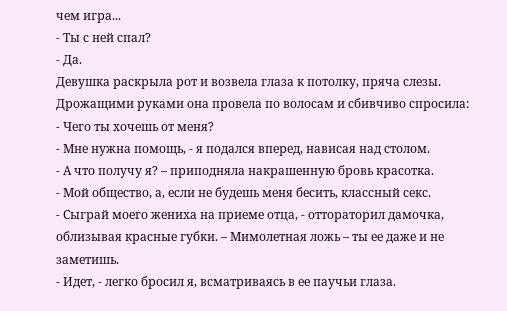чем игра...
- Ты с ней спал?
- Да.
Девушка раскрыла рот и возвела глаза к потолку, пряча слезы. Дрожащими руками она провела по волосам и сбивчиво спросила:
- Чего ты хочешь от меня?
- Мне нужна помощь, - я подался вперед, нависая над столом.
- А что получу я? – приподняла накрашенную бровь красотка.
- Мой общество, а, если не будешь меня бесить, классный секс.
- Сыграй моего жениха на приеме отца, - оттораторил дамочка, облизывая красные губки. – Мимолетная ложь – ты ее даже и не заметишь.
- Идет, - легко бросил я, всматриваясь в ее паучьи глаза.